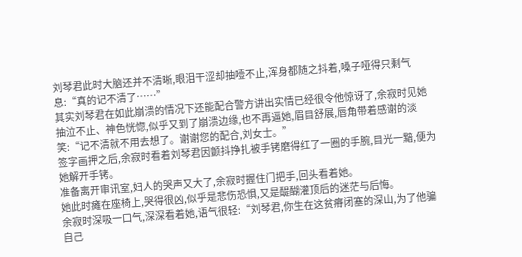刘琴君此时大脑还并不清晰,眼泪干涩却抽噎不止,浑身都随之抖着,嗓子哑得只剩气息:“真的记不清了……”
其实刘琴君在如此崩溃的情况下还能配合警方讲出实情已经很令他惊讶了,余寂时见她抽泣不止、神色恍惚,似乎又到了崩溃边缘,也不再逼她,眉目舒展,唇角带着感谢的淡笑:“记不清就不用去想了。谢谢您的配合,刘女士。”
签字画押之后,余寂时看着刘琴君因颤抖挣扎被手铐磨得红了一圈的手腕,目光一黯,便为她解开手铐。
准备离开审讯室,妇人的哭声又大了,余寂时握住门把手,回头看着她。
她此时瘫在座椅上,哭得很凶,似乎是悲伤恐惧,又是醍醐灌顶后的迷茫与后悔。
余寂时深吸一口气,深深看着她,语气很轻:“刘琴君,你生在这贫瘠闭塞的深山,为了他骗自己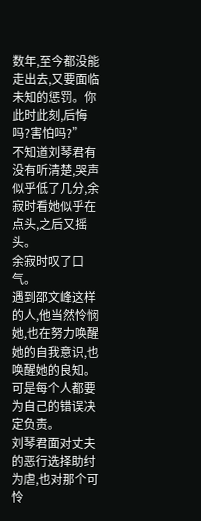数年,至今都没能走出去,又要面临未知的惩罚。你此时此刻,后悔吗?害怕吗?”
不知道刘琴君有没有听清楚,哭声似乎低了几分,余寂时看她似乎在点头,之后又摇头。
余寂时叹了口气。
遇到邵文峰这样的人,他当然怜悯她,也在努力唤醒她的自我意识,也唤醒她的良知。
可是每个人都要为自己的错误决定负责。
刘琴君面对丈夫的恶行选择助纣为虐,也对那个可怜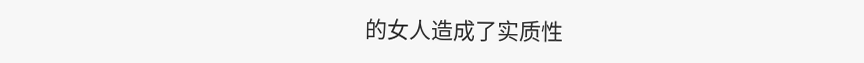的女人造成了实质性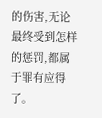的伤害,无论最终受到怎样的惩罚,都属于罪有应得了。